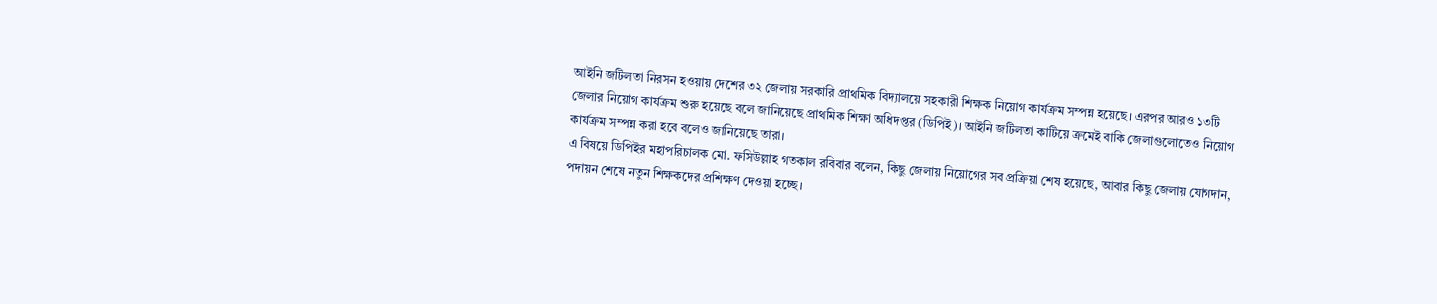আইনি জটিলতা নিরসন হওয়ায় দেশের ৩২ জেলায় সরকারি প্রাথমিক বিদ্যালয়ে সহকারী শিক্ষক নিয়োগ কার্যক্রম সম্পন্ন হয়েছে। এরপর আরও ১৩টি জেলার নিয়োগ কার্যক্রম শুরু হয়েছে বলে জানিয়েছে প্রাথমিক শিক্ষা অধিদপ্তর (ডিপিই)। আইনি জটিলতা কাটিয়ে ক্রমেই বাকি জেলাগুলোতেও নিয়োগ কার্যক্রম সম্পন্ন করা হবে বলেও জানিয়েছে তারা।
এ বিষয়ে ডিপিইর মহাপরিচালক মো. ফসিউল্লাহ গতকাল রবিবার বলেন, কিছু জেলায় নিয়োগের সব প্রক্রিয়া শেষ হয়েছে, আবার কিছু জেলায় যোগদান, পদায়ন শেষে নতুন শিক্ষকদের প্রশিক্ষণ দেওয়া হচ্ছে।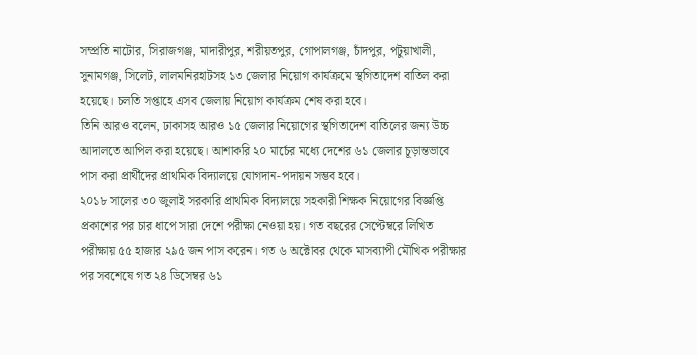সম্প্রতি নাটোর, সিরাজগঞ্জ, মাদারীপুর, শরীয়তপুর, গোপালগঞ্জ, চাঁদপুর, পটুয়াখালী, সুনামগঞ্জ, সিলেট, লালমনিরহাটসহ ১৩ জেলার নিয়োগ কার্যক্রমে স্থগিতাদেশ বাতিল করা হয়েছে। চলতি সপ্তাহে এসব জেলায় নিয়োগ কার্যক্রম শেষ করা হবে।
তিনি আরও বলেন, ঢাকাসহ আরও ১৫ জেলার নিয়োগের স্থগিতাদেশ বাতিলের জন্য উচ্চ আদালতে আপিল করা হয়েছে। আশাকরি ২০ মার্চের মধ্যে দেশের ৬১ জেলার চূড়ান্তভাবে পাস করা প্রার্থীদের প্রাথমিক বিদ্যালয়ে যোগদান-পদায়ন সম্ভব হবে।
২০১৮ সালের ৩০ জুলাই সরকারি প্রাথমিক বিদ্যালয়ে সহকারী শিক্ষক নিয়োগের বিজ্ঞপ্তি প্রকাশের পর চার ধাপে সারা দেশে পরীক্ষা নেওয়া হয়। গত বছরের সেপ্টেম্বরে লিখিত পরীক্ষায় ৫৫ হাজার ২৯৫ জন পাস করেন। গত ৬ অক্টোবর থেকে মাসব্যাপী মৌখিক পরীক্ষার পর সবশেষে গত ২৪ ডিসেম্বর ৬১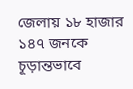জেলায় ১৮ হাজার ১৪৭ জনকে চূড়ান্তভাবে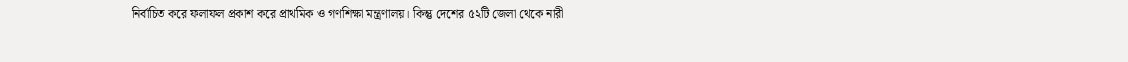নির্বাচিত করে ফলাফল প্রকাশ করে প্রাথমিক ও গণশিক্ষা মন্ত্রণালয়। কিন্তু দেশের ৫২টি জেলা থেকে নারী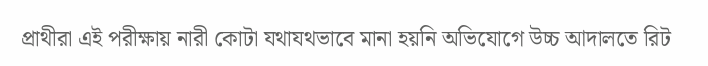প্রাথীরা এই পরীক্ষায় নারী কোটা যথাযথভাবে মানা হয়নি অভিযোগে উচ্চ আদালতে রিট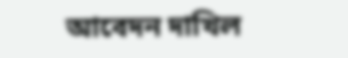আবেদন দাখিল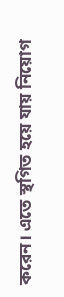করেন। এতে স্থগিত হয়ে যায় নিয়োগ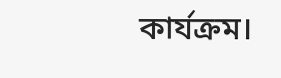কার্যক্রম।